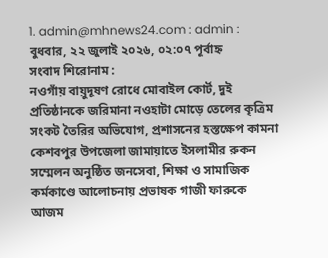1. admin@mhnews24.com : admin :
বুধবার, ২২ জুলাই ২০২৬, ০২:০৭ পূর্বাহ্ন
সংবাদ শিরোনাম :
নওগাঁয় বায়ুদূষণ রোধে মোবাইল কোর্ট, দুই প্রতিষ্ঠানকে জরিমানা নওহাটা মোড়ে তেলের কৃত্রিম সংকট তৈরির অভিযোগ, প্রশাসনের হস্তক্ষেপ কামনা কেশবপুর উপজেলা জামায়াতে ইসলামীর রুকন সম্মেলন অনুষ্ঠিত জনসেবা, শিক্ষা ও সামাজিক কর্মকাণ্ডে আলোচনায় প্রভাষক গাজী ফারুকে আজম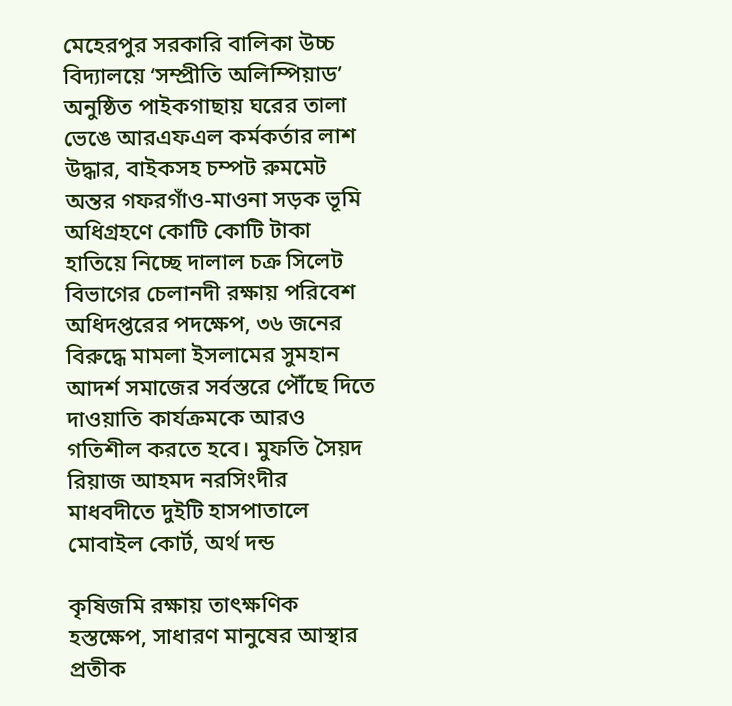মেহেরপুর সরকারি বালিকা উচ্চ বিদ্যালয়ে ‘সম্প্রীতি অলিম্পিয়াড’ অনুষ্ঠিত পাইকগাছায় ঘরের তালা ভেঙে আরএফএল কর্মকর্তার লাশ উদ্ধার, বাইকসহ চম্পট রুমমেট অন্তর গফরগাঁও-মাওনা সড়ক ভূমি অধিগ্রহণে কোটি কোটি টাকা হাতিয়ে নিচ্ছে দালাল চক্র সিলেট বিভাগের চেলানদী রক্ষায় পরিবেশ অধিদপ্তরের পদক্ষেপ, ৩৬ জনের বিরুদ্ধে মামলা ইসলামের সুমহান আদর্শ সমাজের সর্বস্তরে পৌঁছে দিতে দাওয়াতি কার্যক্রমকে আরও গতিশীল করতে হবে। মুফতি সৈয়দ রিয়াজ আহমদ নরসিংদীর মাধবদীতে দুইটি হাসপাতালে মোবাইল কোর্ট, অর্থ দন্ড

কৃষিজমি রক্ষায় তাৎক্ষণিক হস্তক্ষেপ, সাধারণ মানুষের আস্থার প্রতীক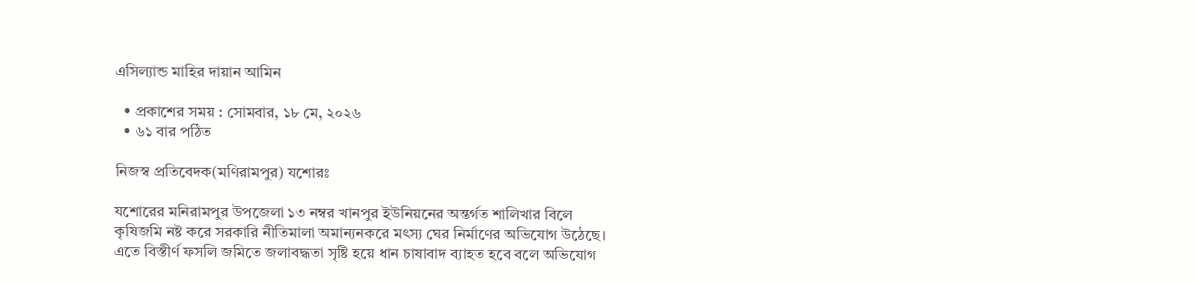এসিল্যান্ড মাহির দায়ান আমিন

  • প্রকাশের সময় : সোমবার, ১৮ মে, ২০২৬
  • ৬১ বার পঠিত

নিজস্ব প্রতিবেদক(মণিরামপুর) যশোরঃ

যশোরের মনিরামপুর উপজেলা ১৩ নম্বর খানপুর ইউনিয়নের অন্তর্গত শালিখার বিলে কৃষিজমি নষ্ট করে সরকারি নীতিমালা অমান্যনকরে মৎস্য ঘের নির্মাণের অভিযোগ উঠেছে। এতে বিস্তীর্ণ ফসলি জমিতে জলাবদ্ধতা সৃষ্টি হয়ে ধান চাষাবাদ ব্যাহত হবে বলে অভিযোগ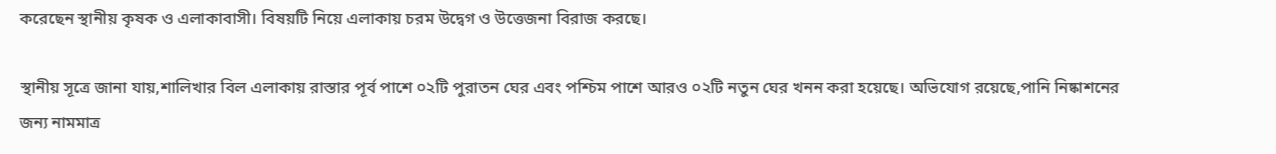করেছেন স্থানীয় কৃষক ও এলাকাবাসী। বিষয়টি নিয়ে এলাকায় চরম উদ্বেগ ও উত্তেজনা বিরাজ করছে।

স্থানীয় সূত্রে জানা যায়,শালিখার বিল এলাকায় রাস্তার পূর্ব পাশে ০২টি পুরাতন ঘের এবং পশ্চিম পাশে আরও ০২টি নতুন ঘের খনন করা হয়েছে। অভিযোগ রয়েছে,পানি নিষ্কাশনের জন্য নামমাত্র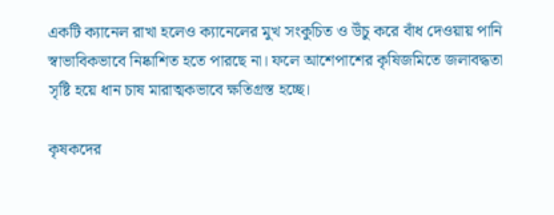একটি ক্যানেল রাখা হলেও ক্যানেলের মুখ সংকুচিত ও উঁচু করে বাঁধ দেওয়ায় পানি স্বাভাবিকভাবে নিষ্কাশিত হতে পারছে না। ফলে আশেপাশের কৃষিজমিতে জলাবদ্ধতা সৃষ্টি হয়ে ধান চাষ মারাত্মকভাবে ক্ষতিগ্রস্ত হচ্ছে।

কৃষকদের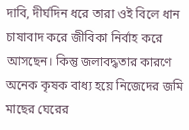দাবি, দীর্ঘদিন ধরে তারা ওই বিলে ধান চাষাবাদ করে জীবিকা নির্বাহ করে আসছেন। কিন্তু জলাবদ্ধতার কারণে অনেক কৃষক বাধ্য হয়ে নিজেদের জমি মাছের ঘেরের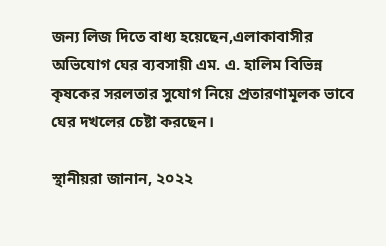জন্য লিজ দিতে বাধ্য হয়েছেন,এলাকাবাসীর অভিযোগ ঘের ব্যবসায়ী এম. এ. হালিম বিভিন্ন কৃষকের সরলতার সুযোগ নিয়ে প্রতারণামূলক ভাবে ঘের দখলের চেষ্টা করছেন।

স্থানীয়রা জানান, ২০২২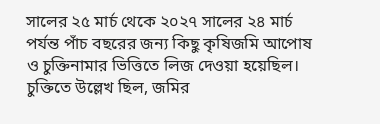সালের ২৫ মার্চ থেকে ২০২৭ সালের ২৪ মার্চ পর্যন্ত পাঁচ বছরের জন্য কিছু কৃষিজমি আপোষ ও চুক্তিনামার ভিত্তিতে লিজ দেওয়া হয়েছিল। চুক্তিতে উল্লেখ ছিল, জমির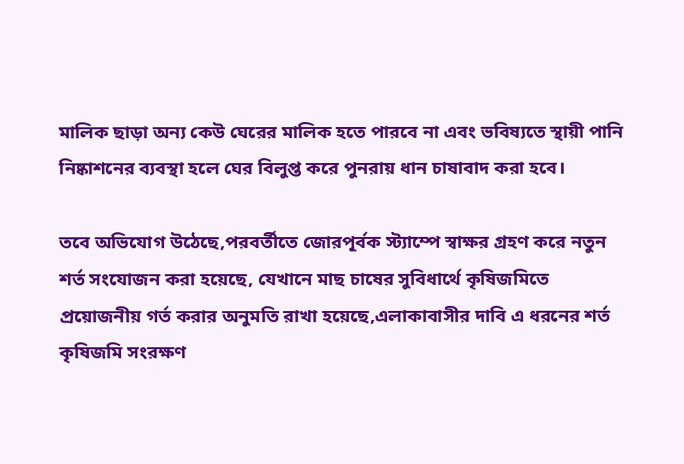মালিক ছাড়া অন্য কেউ ঘেরের মালিক হতে পারবে না এবং ভবিষ্যতে স্থায়ী পানি নিষ্কাশনের ব্যবস্থা হলে ঘের বিলুপ্ত করে পুনরায় ধান চাষাবাদ করা হবে।

তবে অভিযোগ উঠেছে,পরবর্তীতে জোরপূর্বক স্ট্যাম্পে স্বাক্ষর গ্রহণ করে নতুন শর্ত সংযোজন করা হয়েছে, যেখানে মাছ চাষের সুবিধার্থে কৃষিজমিতে প্রয়োজনীয় গর্ত করার অনুমতি রাখা হয়েছে,এলাকাবাসীর দাবি এ ধরনের শর্ত কৃষিজমি সংরক্ষণ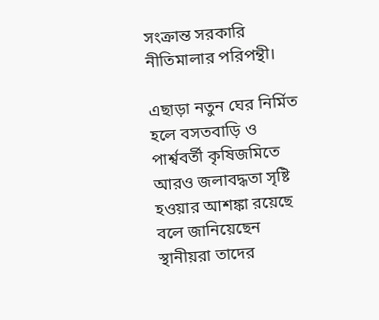সংক্রান্ত সরকারি নীতিমালার পরিপন্থী।

এছাড়া নতুন ঘের নির্মিত হলে বসতবাড়ি ও পার্শ্ববর্তী কৃষিজমিতে আরও জলাবদ্ধতা সৃষ্টি হওয়ার আশঙ্কা রয়েছে বলে জানিয়েছেন স্থানীয়রা তাদের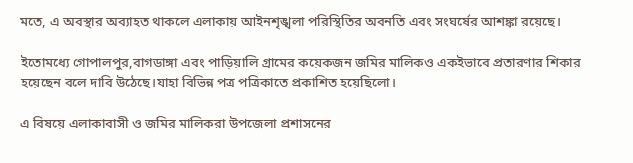মতে, এ অবস্থার অব্যাহত থাকলে এলাকায় আইনশৃঙ্খলা পরিস্থিতির অবনতি এবং সংঘর্ষের আশঙ্কা রয়েছে।

ইতোমধ্যে গোপালপুর,বাগডাঙ্গা এবং পাড়িয়ালি গ্রামের কয়েকজন জমির মালিকও একইভাবে প্রতারণার শিকার হয়েছেন বলে দাবি উঠেছে।যাহা বিভিন্ন পত্র পত্রিকাতে প্রকাশিত হয়েছিলো।

এ বিষয়ে এলাকাবাসী ও জমির মালিকরা উপজেলা প্রশাসনের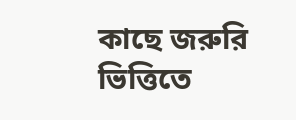কাছে জরুরি ভিত্তিতে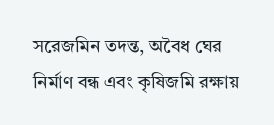সরেজমিন তদন্ত, অবৈধ ঘের নির্মাণ বন্ধ এবং কৃষিজমি রক্ষায়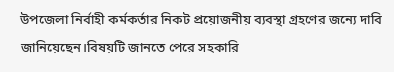উপজেলা নির্বাহী কর্মকর্তার নিকট প্রয়োজনীয় ব্যবস্থা গ্রহণের জন্যে দাবি জানিয়েছেন।বিষয়টি জানতে পেরে সহকারি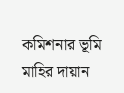কমিশনার ভূমি মাহির দায়ান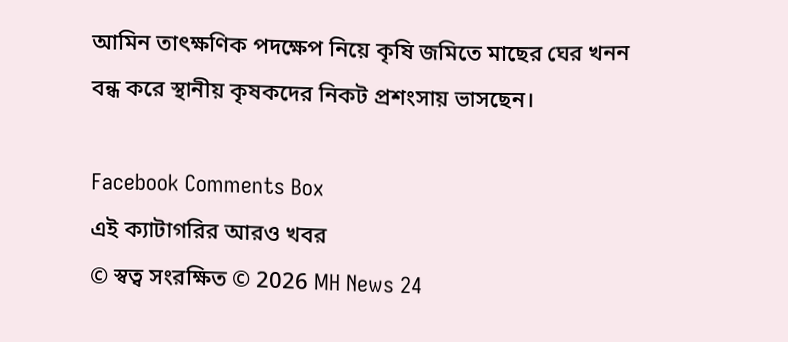আমিন তাৎক্ষণিক পদক্ষেপ নিয়ে কৃষি জমিতে মাছের ঘের খনন বন্ধ করে স্থানীয় কৃষকদের নিকট প্রশংসায় ভাসছেন।

Facebook Comments Box
এই ক্যাটাগরির আরও খবর
© স্বত্ব সংরক্ষিত © 2026 MH News 24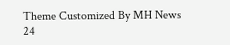Theme Customized By MH News 24